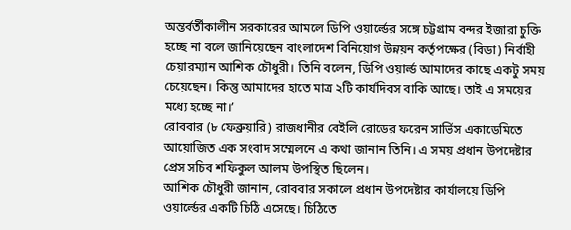অন্তর্বর্তীকালীন সরকারের আমলে ডিপি ওয়ার্ল্ডের সঙ্গে চট্টগ্রাম বন্দর ইজারা চুক্তি হচ্ছে না বলে জানিয়েছেন বাংলাদেশ বিনিয়োগ উন্নয়ন কর্তৃপক্ষের (বিডা) নির্বাহী চেয়ারম্যান আশিক চৌধুরী। তিনি বলেন, ডিপি ওয়ার্ল্ড আমাদের কাছে একটু সময় চেয়েছেন। কিন্তু আমাদের হাতে মাত্র ২টি কার্যদিবস বাকি আছে। তাই এ সময়ের মধ্যে হচ্ছে না।’
রোববার (৮ ফেব্রুয়ারি) রাজধানীর বেইলি রোডের ফরেন সার্ভিস একাডেমিতে আয়োজিত এক সংবাদ সম্মেলনে এ কথা জানান তিনি। এ সময় প্রধান উপদেষ্টার প্রেস সচিব শফিকুল আলম উপস্থিত ছিলেন।
আশিক চৌধুরী জানান, রোববার সকালে প্রধান উপদেষ্টার কার্যালয়ে ডিপি ওয়ার্ল্ডের একটি চিঠি এসেছে। চিঠিতে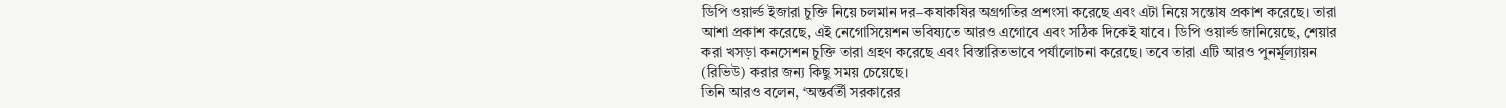ডিপি ওয়ার্ল্ড ইজারা চুক্তি নিয়ে চলমান দর–কষাকষির অগ্রগতির প্রশংসা করেছে এবং এটা নিয়ে সন্তোষ প্রকাশ করেছে। তারা আশা প্রকাশ করেছে, এই নেগোসিয়েশন ভবিষ্যতে আরও এগোবে এবং সঠিক দিকেই যাবে। ডিপি ওয়ার্ল্ড জানিয়েছে, শেয়ার করা খসড়া কনসেশন চুক্তি তারা গ্রহণ করেছে এবং বিস্তারিতভাবে পর্যালোচনা করেছে। তবে তারা এটি আরও পুনর্মূল্যায়ন (রিভিউ) করার জন্য কিছু সময় চেয়েছে।
তিনি আরও বলেন, ‘অন্তর্বর্তী সরকারের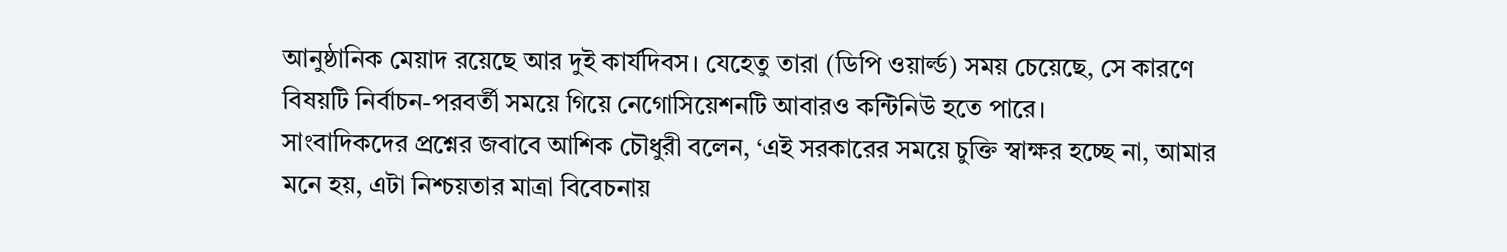আনুষ্ঠানিক মেয়াদ রয়েছে আর দুই কার্যদিবস। যেহেতু তারা (ডিপি ওয়ার্ল্ড) সময় চেয়েছে, সে কারণে বিষয়টি নির্বাচন-পরবর্তী সময়ে গিয়ে নেগোসিয়েশনটি আবারও কন্টিনিউ হতে পারে।
সাংবাদিকদের প্রশ্নের জবাবে আশিক চৌধুরী বলেন, ‘এই সরকারের সময়ে চুক্তি স্বাক্ষর হচ্ছে না, আমার মনে হয়, এটা নিশ্চয়তার মাত্রা বিবেচনায়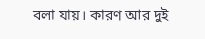বলা যায়। কারণ আর দুই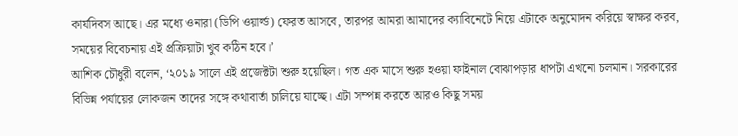কার্যদিবস আছে। এর মধ্যে ওনারা (ডিপি ওয়ার্ল্ড) ফেরত আসবে, তারপর আমরা আমাদের ক্যাবিনেটে নিয়ে এটাকে অনুমোদন করিয়ে স্বাক্ষর করব, সময়ের বিবেচনায় এই প্রক্রিয়াটা খুব কঠিন হবে।’
আশিক চৌধুরী বলেন, ‘২০১৯ সালে এই প্রজেক্টটা শুরু হয়েছিল। গত এক মাসে শুরু হওয়া ফাইনাল বোঝাপড়ার ধাপটা এখনো চলমান। সরকারের বিভিন্ন পর্যায়ের লোকজন তাদের সঙ্গে কথাবার্তা চালিয়ে যাচ্ছে। এটা সম্পন্ন করতে আরও কিছু সময়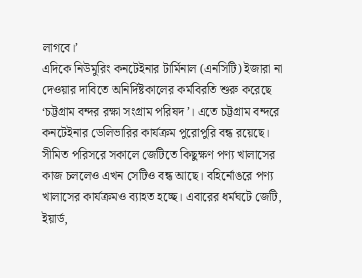লাগবে।’
এদিকে নিউমুরিং কনটেইনার টার্মিনাল (এনসিটি) ইজারা না দেওয়ার দাবিতে অনির্দিষ্টকালের কর্মবিরতি শুরু করেছে ‘চট্টগ্রাম বন্দর রক্ষা সংগ্রাম পরিষদ’। এতে চট্টগ্রাম বন্দরে কনটেইনার ডেলিভারির কার্যক্রম পুরোপুরি বন্ধ রয়েছে। সীমিত পরিসরে সকালে জেটিতে কিছুক্ষণ পণ্য খালাসের কাজ চললেও এখন সেটিও বন্ধ আছে। বহির্নোঙরে পণ্য খালাসের কার্যক্রমও ব্যাহত হচ্ছে। এবারের ধর্মঘটে জেটি, ইয়ার্ড,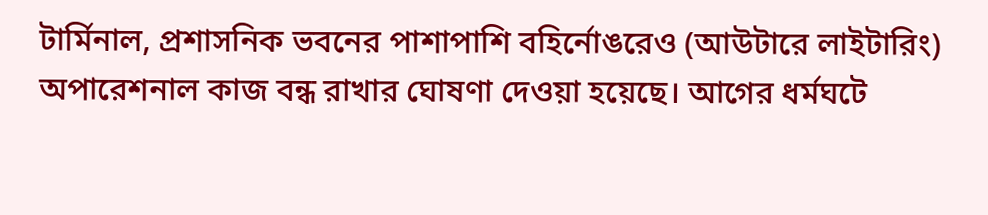টার্মিনাল, প্রশাসনিক ভবনের পাশাপাশি বহির্নোঙরেও (আউটারে লাইটারিং) অপারেশনাল কাজ বন্ধ রাখার ঘোষণা দেওয়া হয়েছে। আগের ধর্মঘটে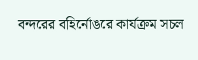বন্দরের বহির্নোঙরে কার্যক্রম সচল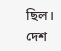ছিল।
দেশ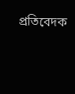প্রতিবেদক